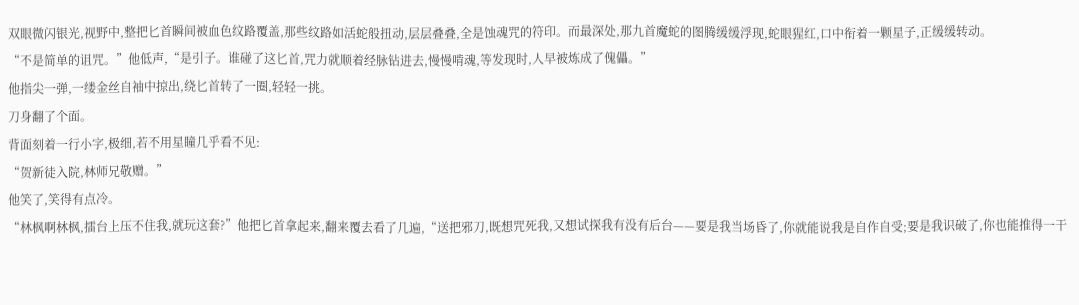双眼微闪银光,视野中,整把匕首瞬间被血色纹路覆盖,那些纹路如活蛇般扭动,层层叠叠,全是蚀魂咒的符印。而最深处,那九首魔蛇的图腾缓缓浮现,蛇眼猩红,口中衔着一颗星子,正缓缓转动。
“不是简单的诅咒。”他低声,“是引子。谁碰了这匕首,咒力就顺着经脉钻进去,慢慢啃魂,等发现时,人早被炼成了傀儡。”
他指尖一弹,一缕金丝自袖中掠出,绕匕首转了一圈,轻轻一挑。
刀身翻了个面。
背面刻着一行小字,极细,若不用星瞳几乎看不见:
“贺新徒入院,林师兄敬赠。”
他笑了,笑得有点冷。
“林枫啊林枫,擂台上压不住我,就玩这套?”他把匕首拿起来,翻来覆去看了几遍,“送把邪刀,既想咒死我,又想试探我有没有后台——要是我当场昏了,你就能说我是自作自受;要是我识破了,你也能推得一干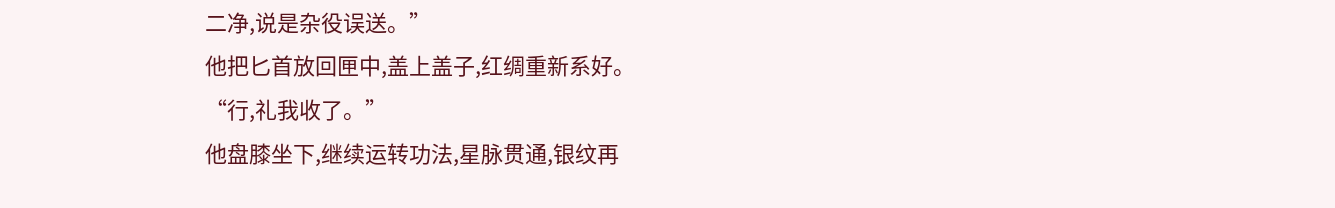二净,说是杂役误送。”
他把匕首放回匣中,盖上盖子,红绸重新系好。
“行,礼我收了。”
他盘膝坐下,继续运转功法,星脉贯通,银纹再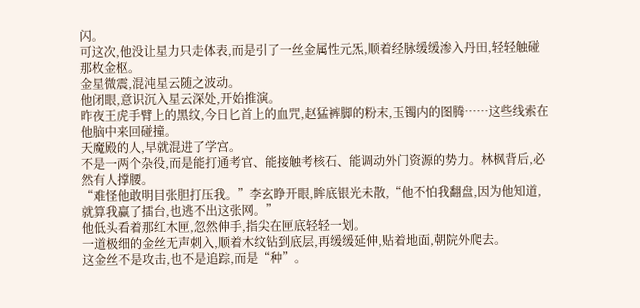闪。
可这次,他没让星力只走体表,而是引了一丝金属性元炁,顺着经脉缓缓渗入丹田,轻轻触碰那枚金枢。
金星微震,混沌星云随之波动。
他闭眼,意识沉入星云深处,开始推演。
昨夜王虎手臂上的黑纹,今日匕首上的血咒,赵猛裤脚的粉末,玉镯内的图腾……这些线索在他脑中来回碰撞。
天魔殿的人,早就混进了学宫。
不是一两个杂役,而是能打通考官、能接触考核石、能调动外门资源的势力。林枫背后,必然有人撑腰。
“难怪他敢明目张胆打压我。”李玄睁开眼,眸底银光未散,“他不怕我翻盘,因为他知道,就算我赢了擂台,也逃不出这张网。”
他低头看着那红木匣,忽然伸手,指尖在匣底轻轻一划。
一道极细的金丝无声刺入,顺着木纹钻到底层,再缓缓延伸,贴着地面,朝院外爬去。
这金丝不是攻击,也不是追踪,而是“种”。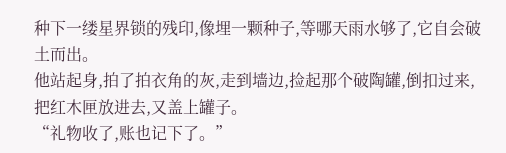种下一缕星界锁的残印,像埋一颗种子,等哪天雨水够了,它自会破土而出。
他站起身,拍了拍衣角的灰,走到墙边,捡起那个破陶罐,倒扣过来,把红木匣放进去,又盖上罐子。
“礼物收了,账也记下了。”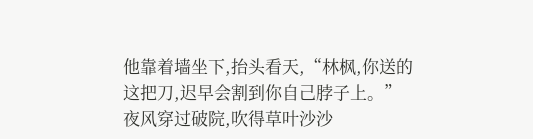他靠着墙坐下,抬头看天,“林枫,你送的这把刀,迟早会割到你自己脖子上。”
夜风穿过破院,吹得草叶沙沙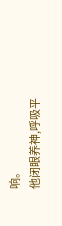响。
他闭眼养神,呼吸平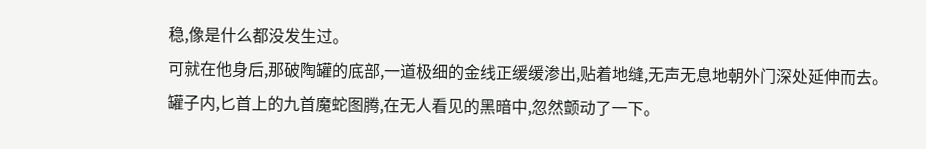稳,像是什么都没发生过。
可就在他身后,那破陶罐的底部,一道极细的金线正缓缓渗出,贴着地缝,无声无息地朝外门深处延伸而去。
罐子内,匕首上的九首魔蛇图腾,在无人看见的黑暗中,忽然颤动了一下。